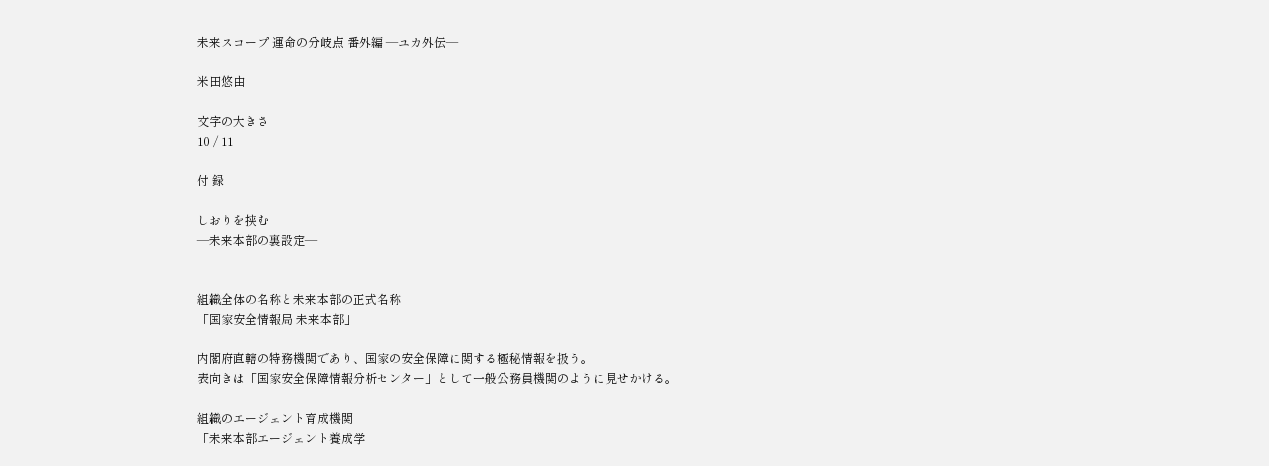未来スコープ 運命の分岐点 番外編 ―ユカ外伝―

米田悠由

文字の大きさ
10 / 11

付 録

しおりを挟む
―未来本部の裏設定―


組織全体の名称と未来本部の正式名称
「国家安全情報局 未来本部」

内閣府直轄の特務機関であり、国家の安全保障に関する極秘情報を扱う。
表向きは「国家安全保障情報分析センター」として一般公務員機関のように見せかける。

組織のエージェント育成機関
「未来本部エージェント養成学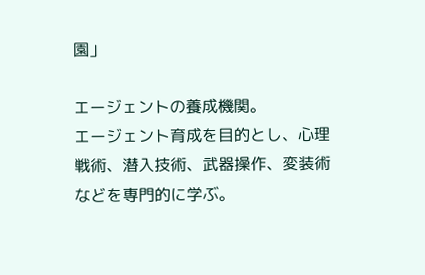園」

エージェントの養成機関。
エージェント育成を目的とし、心理戦術、潜入技術、武器操作、変装術などを専門的に学ぶ。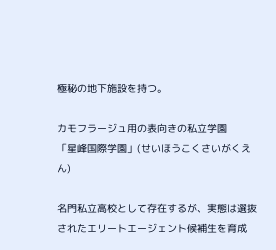極秘の地下施設を持つ。

カモフラージュ用の表向きの私立学園
「星峰国際学園」(せいほうこくさいがくえん)

名門私立高校として存在するが、実態は選抜されたエリートエージェント候補生を育成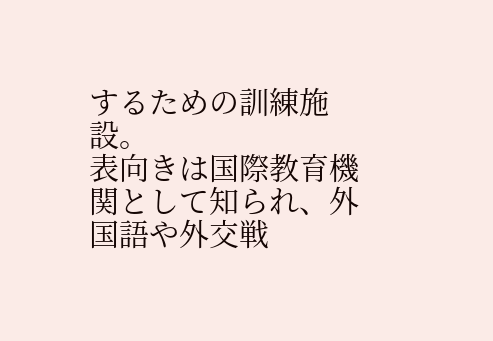するための訓練施設。
表向きは国際教育機関として知られ、外国語や外交戦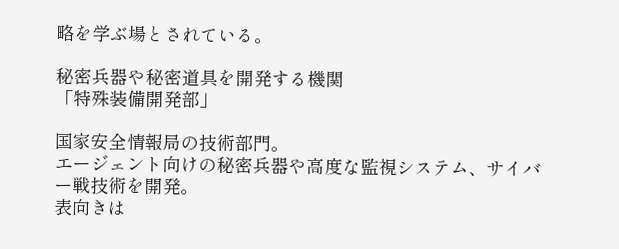略を学ぶ場とされている。

秘密兵器や秘密道具を開発する機関
「特殊装備開発部」

国家安全情報局の技術部門。
エージェント向けの秘密兵器や高度な監視システム、サイバー戦技術を開発。
表向きは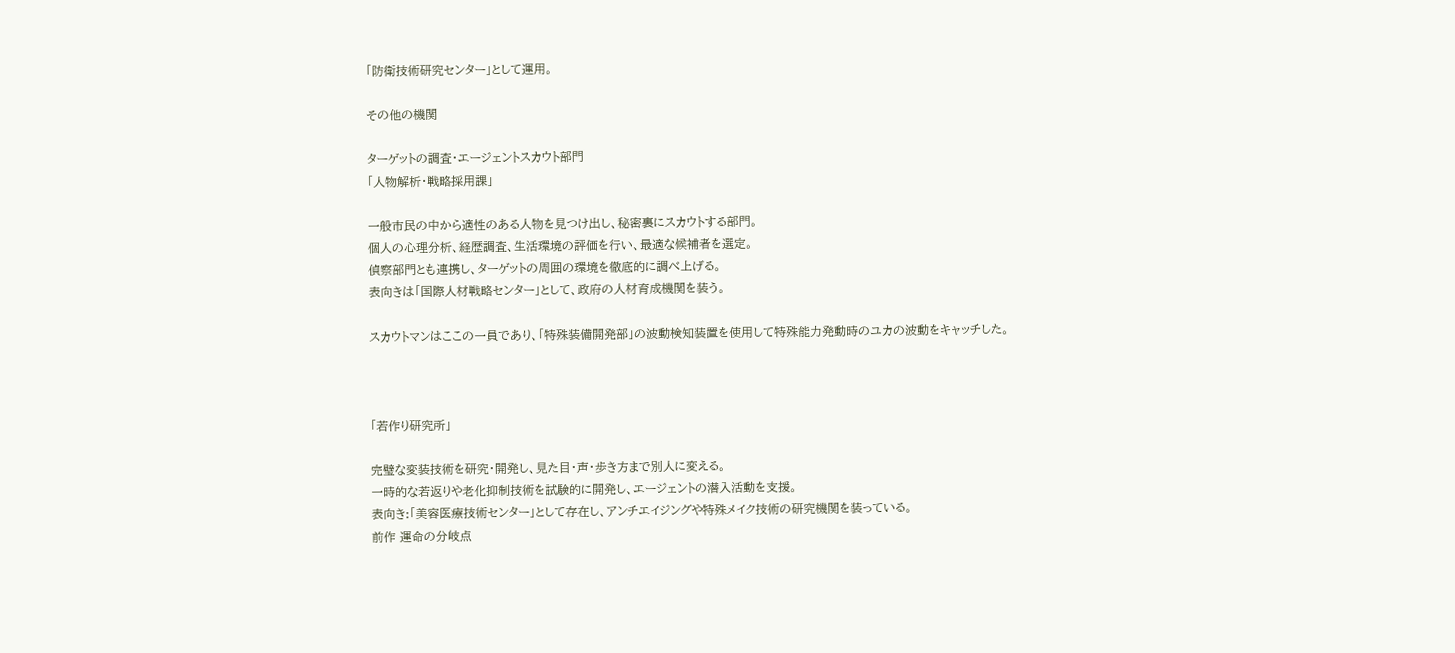「防衛技術研究センター」として運用。

その他の機関

ターゲットの調査・エージェントスカウト部門
「人物解析・戦略採用課」

一般市民の中から適性のある人物を見つけ出し、秘密裏にスカウトする部門。
個人の心理分析、経歴調査、生活環境の評価を行い、最適な候補者を選定。
偵察部門とも連携し、ターゲットの周囲の環境を徹底的に調べ上げる。
表向きは「国際人材戦略センター」として、政府の人材育成機関を装う。

スカウトマンはここの一員であり、「特殊装備開発部」の波動検知装置を使用して特殊能力発動時のユカの波動をキャッチした。



「若作り研究所」

完璧な変装技術を研究・開発し、見た目・声・歩き方まで別人に変える。
一時的な若返りや老化抑制技術を試験的に開発し、エージェントの潜入活動を支援。
表向き:「美容医療技術センター」として存在し、アンチエイジングや特殊メイク技術の研究機関を装っている。
前作 運命の分岐点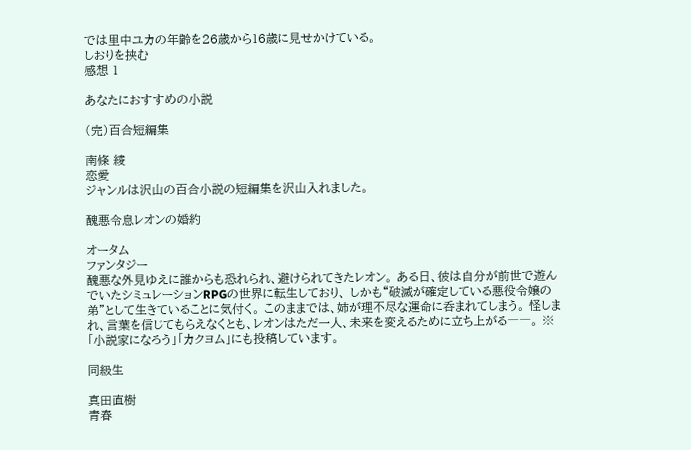では里中ユカの年齢を26歳から16歳に見せかけている。
しおりを挟む
感想 1

あなたにおすすめの小説

(完)百合短編集

南條 綾
恋愛
ジャンルは沢山の百合小説の短編集を沢山入れました。

醜悪令息レオンの婚約

オータム
ファンタジー
醜悪な外見ゆえに誰からも恐れられ、避けられてきたレオン。 ある日、彼は自分が前世で遊んでいたシミュレーションRPGの世界に転生しており、 しかも“破滅が確定している悪役令嬢の弟”として生きていることに気付く。 このままでは、姉が理不尽な運命に呑まれてしまう。 怪しまれ、言葉を信じてもらえなくとも、レオンはただ一人、未来を変えるために立ち上がる――。 ※「小説家になろう」「カクヨム」にも投稿しています。

同級生

真田直樹
青春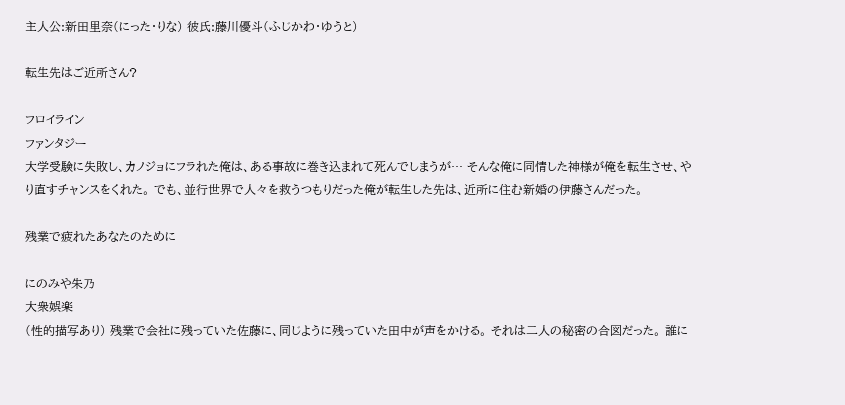主人公:新田里奈(にった・りな) 彼氏:藤川優斗(ふじかわ・ゆうと)

転生先はご近所さん?

フロイライン
ファンタジー
大学受験に失敗し、カノジョにフラれた俺は、ある事故に巻き込まれて死んでしまうが… そんな俺に同情した神様が俺を転生させ、やり直すチャンスをくれた。 でも、並行世界で人々を救うつもりだった俺が転生した先は、近所に住む新婚の伊藤さんだった。

残業で疲れたあなたのために

にのみや朱乃
大衆娯楽
(性的描写あり) 残業で会社に残っていた佐藤に、同じように残っていた田中が声をかける。 それは二人の秘密の合図だった。 誰に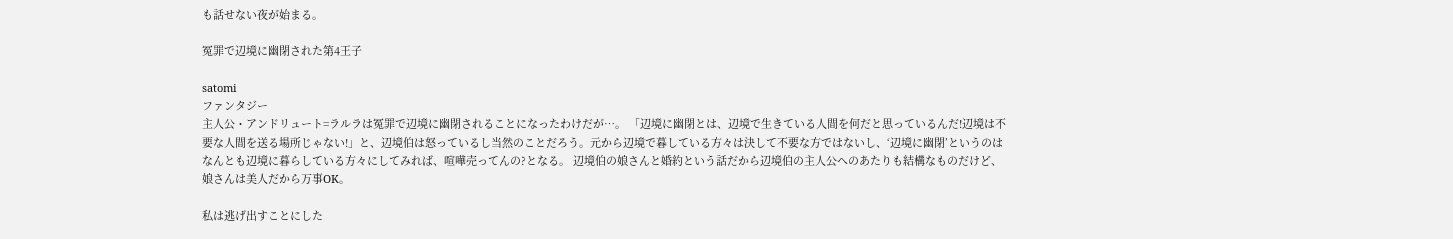も話せない夜が始まる。

冤罪で辺境に幽閉された第4王子

satomi
ファンタジー
主人公・アンドリュート=ラルラは冤罪で辺境に幽閉されることになったわけだが…。 「辺境に幽閉とは、辺境で生きている人間を何だと思っているんだ!辺境は不要な人間を送る場所じゃない!」と、辺境伯は怒っているし当然のことだろう。元から辺境で暮している方々は決して不要な方ではないし、‘辺境に幽閉’というのはなんとも辺境に暮らしている方々にしてみれば、喧嘩売ってんの?となる。 辺境伯の娘さんと婚約という話だから辺境伯の主人公へのあたりも結構なものだけど、娘さんは美人だから万事OK。

私は逃げ出すことにした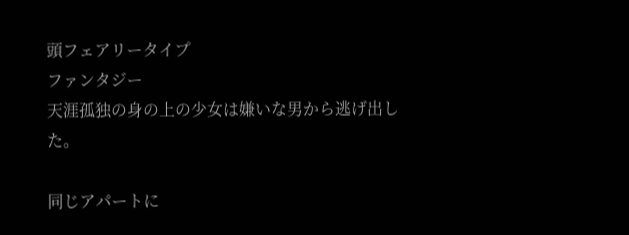頭フェアリータイプ
ファンタジー
天涯孤独の身の上の少女は嫌いな男から逃げ出した。

同じアパートに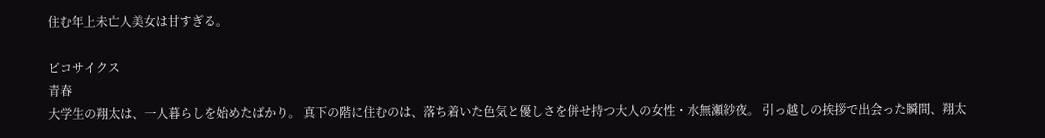住む年上未亡人美女は甘すぎる。

ピコサイクス
青春
大学生の翔太は、一人暮らしを始めたばかり。 真下の階に住むのは、落ち着いた色気と優しさを併せ持つ大人の女性・水無瀬紗夜。 引っ越しの挨拶で出会った瞬間、翔太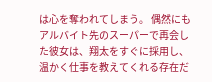は心を奪われてしまう。 偶然にもアルバイト先のスーパーで再会した彼女は、翔太をすぐに採用し、温かく仕事を教えてくれる存在だ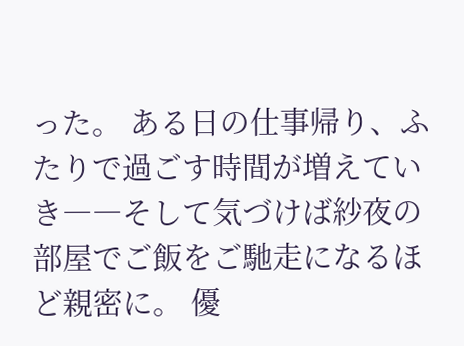った。 ある日の仕事帰り、ふたりで過ごす時間が増えていき――そして気づけば紗夜の部屋でご飯をご馳走になるほど親密に。 優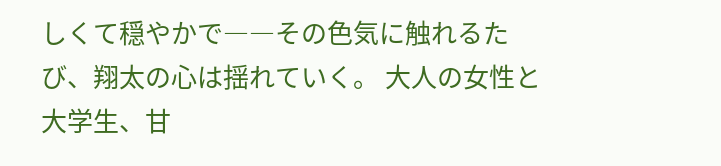しくて穏やかで――その色気に触れるたび、翔太の心は揺れていく。 大人の女性と大学生、甘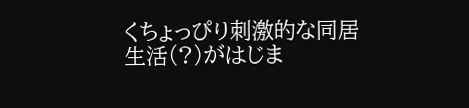くちょっぴり刺激的な同居生活(?)がはじま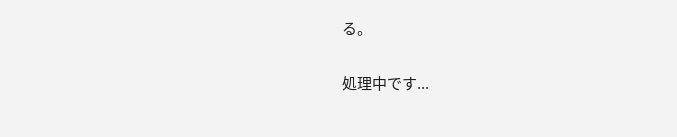る。

処理中です...